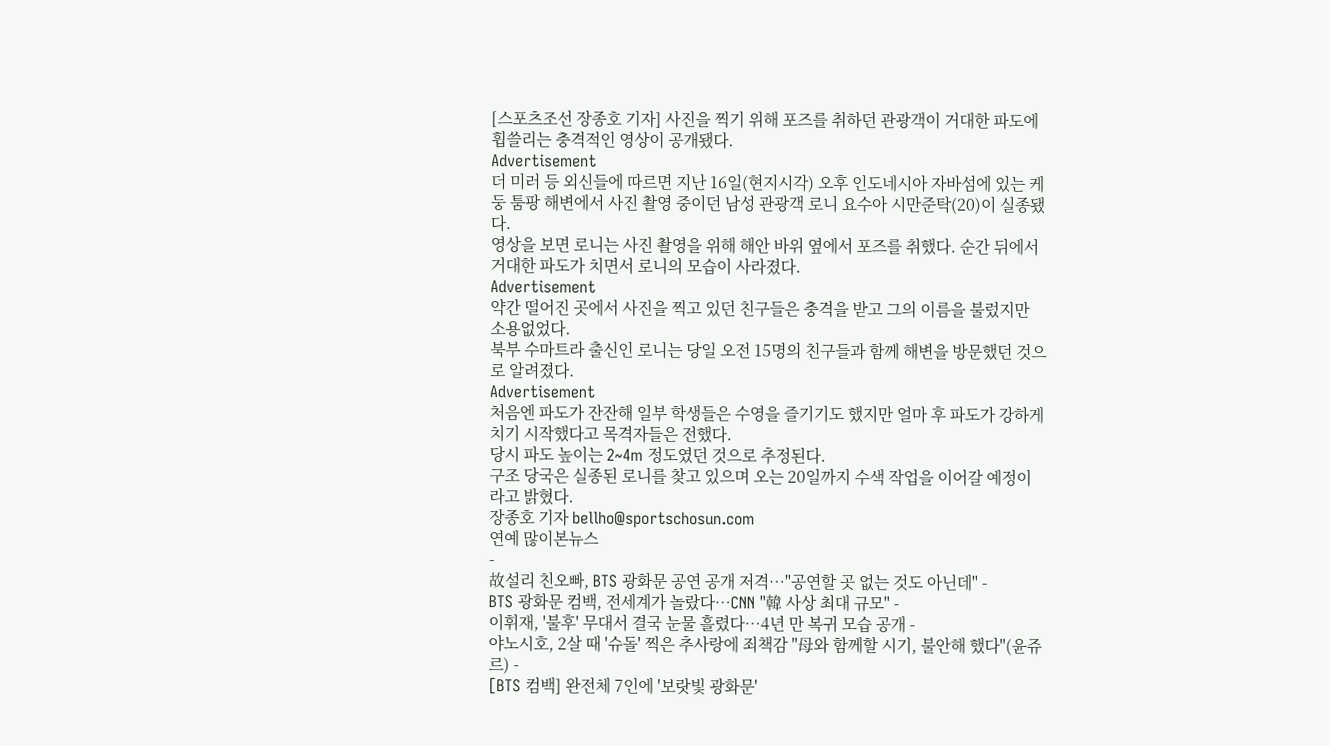[스포츠조선 장종호 기자] 사진을 찍기 위해 포즈를 취하던 관광객이 거대한 파도에 휩쓸리는 충격적인 영상이 공개됐다.
Advertisement
더 미러 등 외신들에 따르면 지난 16일(현지시각) 오후 인도네시아 자바섬에 있는 케둥 툼팡 해변에서 사진 촬영 중이던 남성 관광객 로니 요수아 시만준탁(20)이 실종됐다.
영상을 보면 로니는 사진 촬영을 위해 해안 바위 옆에서 포즈를 취했다. 순간 뒤에서 거대한 파도가 치면서 로니의 모습이 사라졌다.
Advertisement
약간 떨어진 곳에서 사진을 찍고 있던 친구들은 충격을 받고 그의 이름을 불렀지만 소용없었다.
북부 수마트라 출신인 로니는 당일 오전 15명의 친구들과 함께 해변을 방문했던 것으로 알려졌다.
Advertisement
처음엔 파도가 잔잔해 일부 학생들은 수영을 즐기기도 했지만 얼마 후 파도가 강하게 치기 시작했다고 목격자들은 전했다.
당시 파도 높이는 2~4m 정도였던 것으로 추정된다.
구조 당국은 실종된 로니를 찾고 있으며 오는 20일까지 수색 작업을 이어갈 예정이라고 밝혔다.
장종호 기자 bellho@sportschosun.com
연예 많이본뉴스
-
故설리 친오빠, BTS 광화문 공연 공개 저격…"공연할 곳 없는 것도 아닌데" -
BTS 광화문 컴백, 전세계가 놀랐다…CNN "韓 사상 최대 규모" -
이휘재, '불후' 무대서 결국 눈물 흘렸다…4년 만 복귀 모습 공개 -
야노시호, 2살 때 '슈돌' 찍은 추사랑에 죄책감 "母와 함께할 시기, 불안해 했다"(윤쥬르) -
[BTS 컴백] 완전체 7인에 '보랏빛 광화문'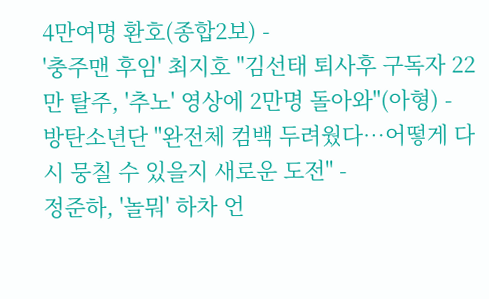4만여명 환호(종합2보) -
'충주맨 후임' 최지호 "김선태 퇴사후 구독자 22만 탈주, '추노' 영상에 2만명 돌아와"(아형) -
방탄소년단 "완전체 컴백 두려웠다…어떻게 다시 뭉칠 수 있을지 새로운 도전" -
정준하, '놀뭐' 하차 언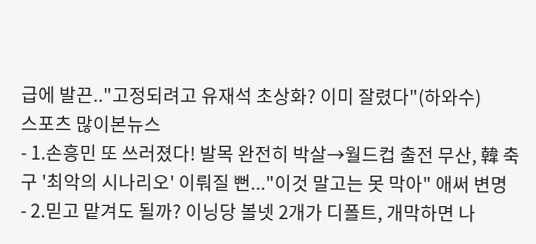급에 발끈.."고정되려고 유재석 초상화? 이미 잘렸다"(하와수)
스포츠 많이본뉴스
- 1.손흥민 또 쓰러졌다! 발목 완전히 박살→월드컵 출전 무산, 韓 축구 '최악의 시나리오' 이뤄질 뻔..."이것 말고는 못 막아" 애써 변명
- 2.믿고 맡겨도 될까? 이닝당 볼넷 2개가 디폴트, 개막하면 나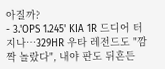아질까?
- 3.'OPS 1.245' KIA 1R 드디어 터지나…329HR 우타 레전드도 "깜짝 놀랐다", 내야 판도 뒤흔든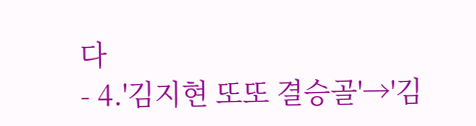다
- 4.'김지현 또또 결승골'→'김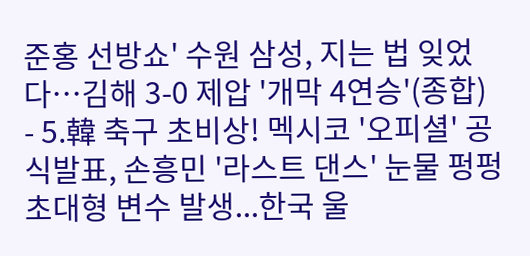준홍 선방쇼' 수원 삼성, 지는 법 잊었다…김해 3-0 제압 '개막 4연승'(종합)
- 5.韓 축구 초비상! 멕시코 '오피셜' 공식발표, 손흥민 '라스트 댄스' 눈물 펑펑 초대형 변수 발생...한국 울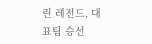린 레전드, 대표팀 승선